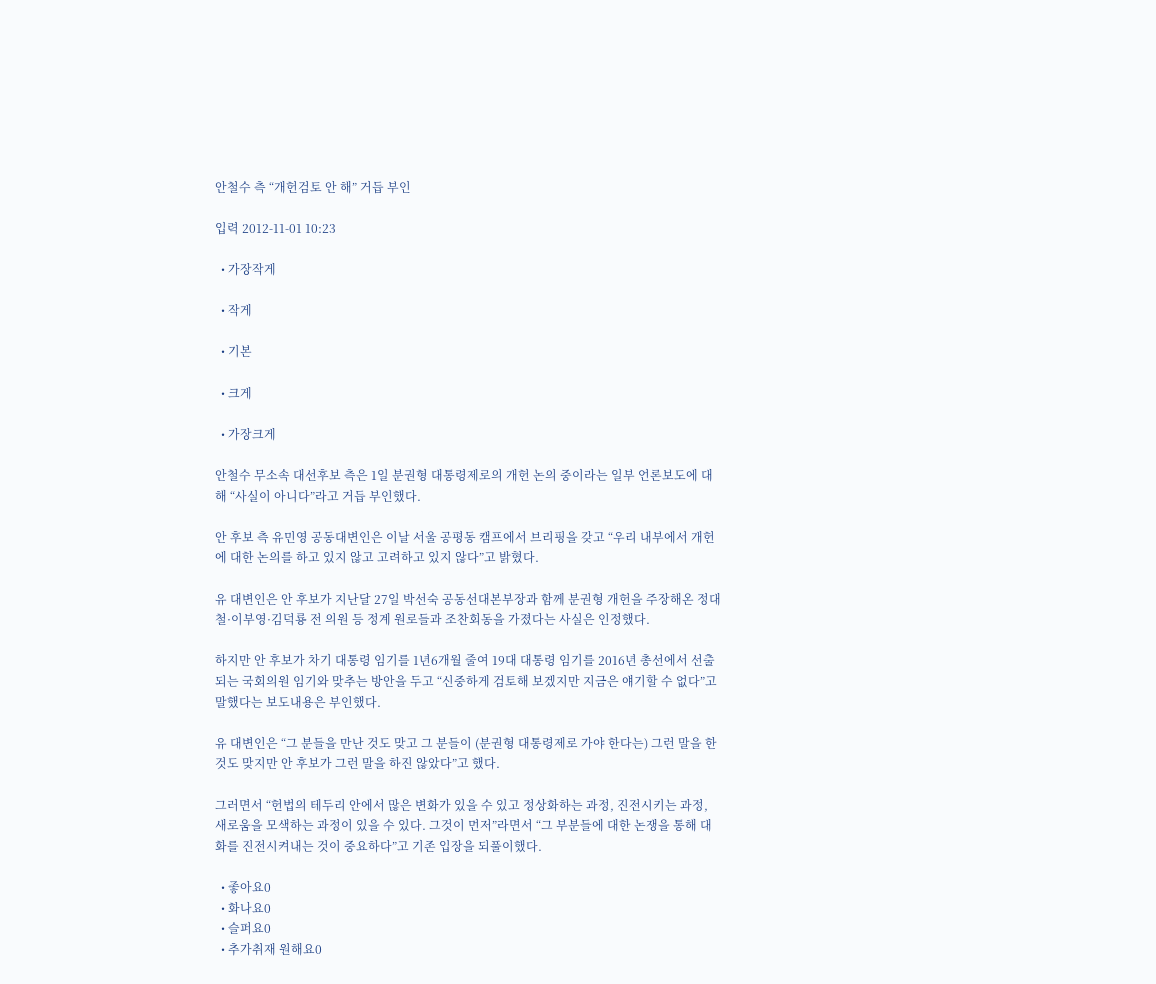안철수 측 “개헌검토 안 해” 거듭 부인

입력 2012-11-01 10:23

  • 가장작게

  • 작게

  • 기본

  • 크게

  • 가장크게

안철수 무소속 대선후보 측은 1일 분권형 대통령제로의 개헌 논의 중이라는 일부 언론보도에 대해 “사실이 아니다”라고 거듭 부인했다.

안 후보 측 유민영 공동대변인은 이날 서울 공평동 캠프에서 브리핑을 갖고 “우리 내부에서 개헌에 대한 논의를 하고 있지 않고 고려하고 있지 않다”고 밝혔다.

유 대변인은 안 후보가 지난달 27일 박선숙 공동선대본부장과 함께 분권형 개헌을 주장해온 정대철·이부영·김덕룡 전 의원 등 정계 원로들과 조찬회동을 가졌다는 사실은 인정했다.

하지만 안 후보가 차기 대통령 임기를 1년6개월 줄여 19대 대통령 임기를 2016년 총선에서 선출되는 국회의원 임기와 맞추는 방안을 두고 “신중하게 검토해 보겠지만 지금은 얘기할 수 없다”고 말했다는 보도내용은 부인했다.

유 대변인은 “그 분들을 만난 것도 맞고 그 분들이 (분권형 대통령제로 가야 한다는) 그런 말을 한 것도 맞지만 안 후보가 그런 말을 하진 않았다”고 했다.

그러면서 “헌법의 테두리 안에서 많은 변화가 있을 수 있고 정상화하는 과정, 진전시키는 과정, 새로움을 모색하는 과정이 있을 수 있다. 그것이 먼저”라면서 “그 부분들에 대한 논쟁을 통해 대화를 진전시켜내는 것이 중요하다”고 기존 입장을 되풀이했다.

  • 좋아요0
  • 화나요0
  • 슬퍼요0
  • 추가취재 원해요0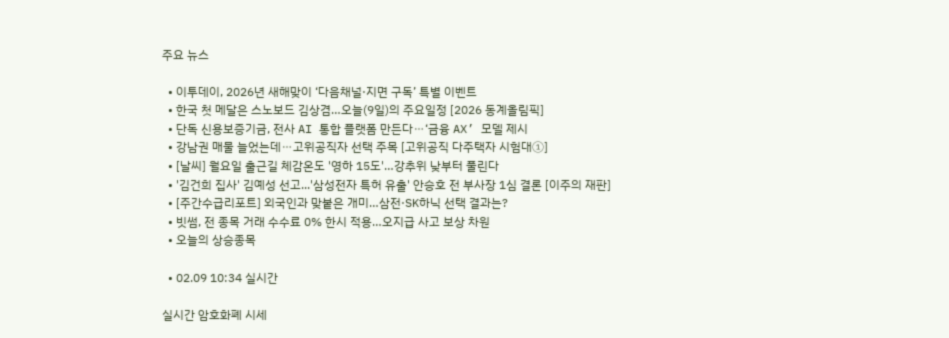주요 뉴스

  • 이투데이, 2026년 새해맞이 ‘다음채널·지면 구독’ 특별 이벤트
  • 한국 첫 메달은 스노보드 김상겸…오늘(9일)의 주요일정 [2026 동계올림픽]
  • 단독 신용보증기금, 전사 AI 통합 플랫폼 만든다⋯‘금융 AX’ 모델 제시
  • 강남권 매물 늘었는데⋯고위공직자 선택 주목 [고위공직 다주택자 시험대①]
  • [날씨] 월요일 출근길 체감온도 '영하 15도'…강추위 낮부터 풀린다
  • '김건희 집사' 김예성 선고...'삼성전자 특허 유출' 안승호 전 부사장 1심 결론 [이주의 재판]
  • [주간수급리포트] 외국인과 맞붙은 개미…삼전·SK하닉 선택 결과는?
  • 빗썸, 전 종목 거래 수수료 0% 한시 적용…오지급 사고 보상 차원
  • 오늘의 상승종목

  • 02.09 10:34 실시간

실시간 암호화폐 시세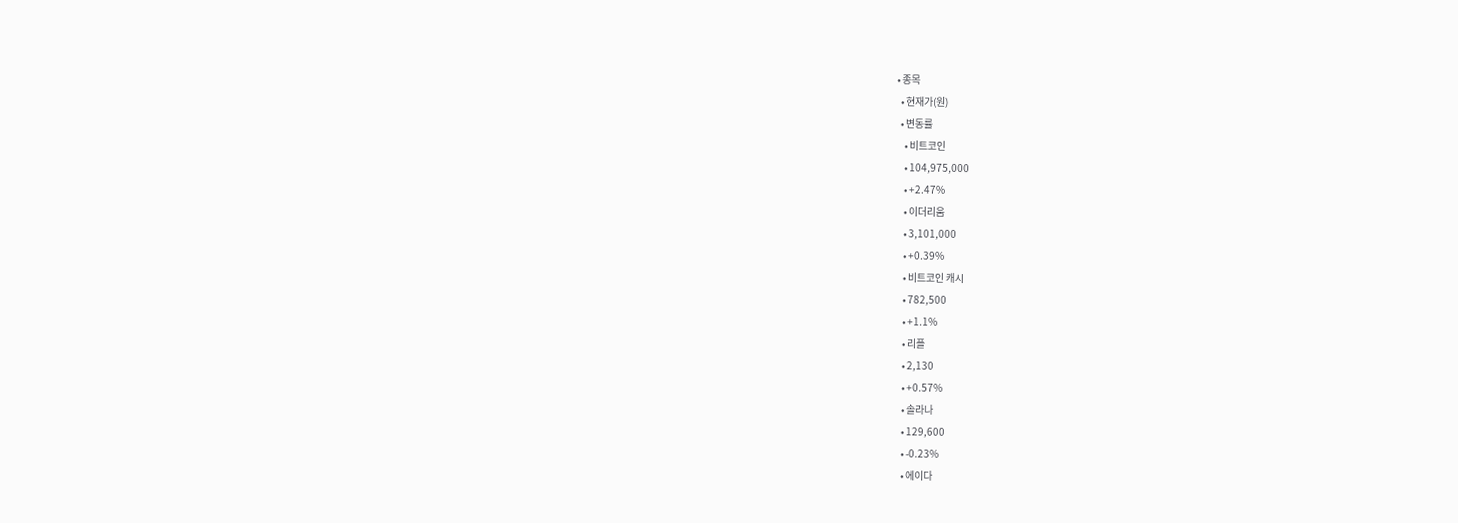• 종목
  • 현재가(원)
  • 변동률
    • 비트코인
    • 104,975,000
    • +2.47%
    • 이더리움
    • 3,101,000
    • +0.39%
    • 비트코인 캐시
    • 782,500
    • +1.1%
    • 리플
    • 2,130
    • +0.57%
    • 솔라나
    • 129,600
    • -0.23%
    • 에이다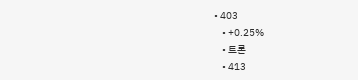• 403
    • +0.25%
    • 트론
    • 413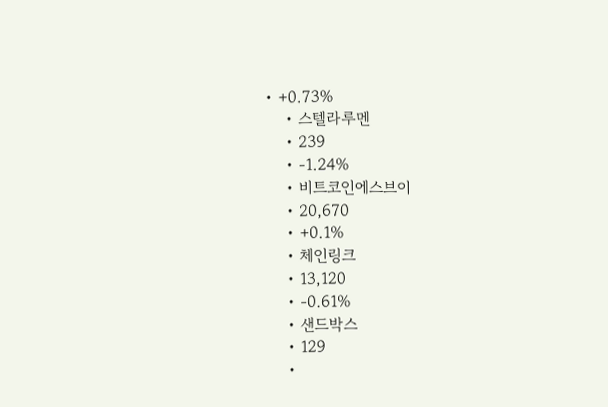• +0.73%
    • 스텔라루멘
    • 239
    • -1.24%
    • 비트코인에스브이
    • 20,670
    • +0.1%
    • 체인링크
    • 13,120
    • -0.61%
    • 샌드박스
    • 129
    •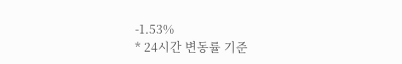-1.53%
* 24시간 변동률 기준